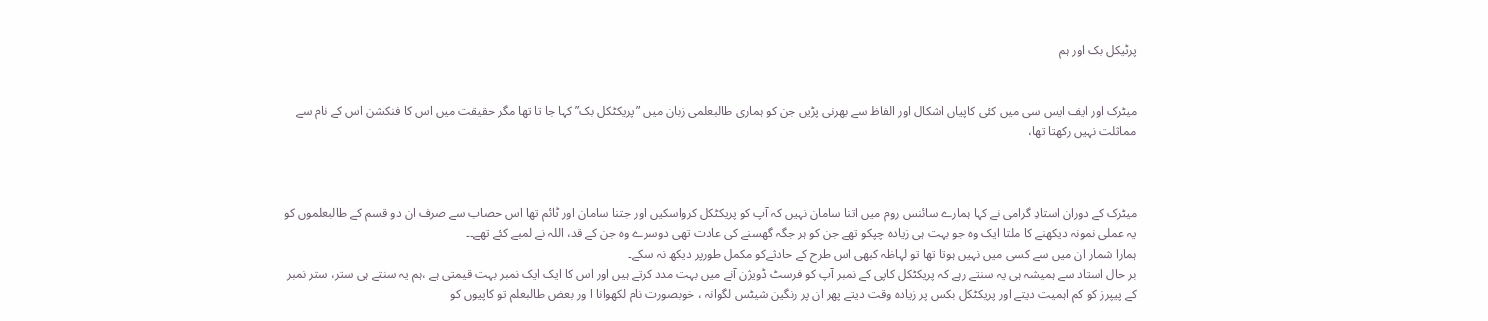پرٹیکل بک اور ہم


میٹرک اور ایف ایس سی میں کئی کاپیاں اشکال اور الفاظ سے بھرنی پڑیں جن کو ہماری طالبعلمی زبان میں ”پریکٹکل بک” کہا جا تا تھا مگر حقیقت میں اس کا فنکشن اس کے نام سے مماثلت نہیں رکھتا تھا،



میٹرک کے دوران استادِ گرامی نے کہا ہمارے سائنس روم میں اتنا سامان نہیں کہ آپ کو پریکٹکل کرواسکیں اور جتنا سامان اور ٹائم تھا اس حصاب سے صرف ان دو قسم کے طالبعلموں کو یہ عملی نمونہ دیکھنے کا ملتا ایک وہ جو بہت ہی زیادہ چپکو تھے جن کو ہر جگہ گھسنے کی عادت تھی دوسرے وہ جن کے قد، اللہ نے لمبے کئے تھے۔۔
ہمارا شمار ان میں سے کسی میں نہیں ہوتا تھا تو لہاظہ کبھی اس طرح کے حادثےکو مکمل طورپر دیکھ نہ سکے۔
بر حال استاد سے ہمیشہ ہی یہ سنتے رہے کہ پریکٹکل کاپی کے نمبر آپ کو فرسٹ ڈویژن آنے میں بہت مدد کرتے ہیں اور اس کا ایک ایک نمبر بہت قیمتی ہے ،ہم یہ سنتے ہی ستر، ستر نمبر کے پیپرز کو کم اہمیت دیتے اور پریکٹکل بکس پر زیادہ وقت دیتے پھر ان پر رنگین شیٹس لگوانہ ، خوبصورت نام لکھوانا ا ور بعض طالبعلم تو کاپیوں کو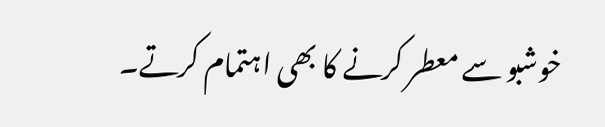خوشبو سے معطر کرنے کا بھی اہتمام کرتے۔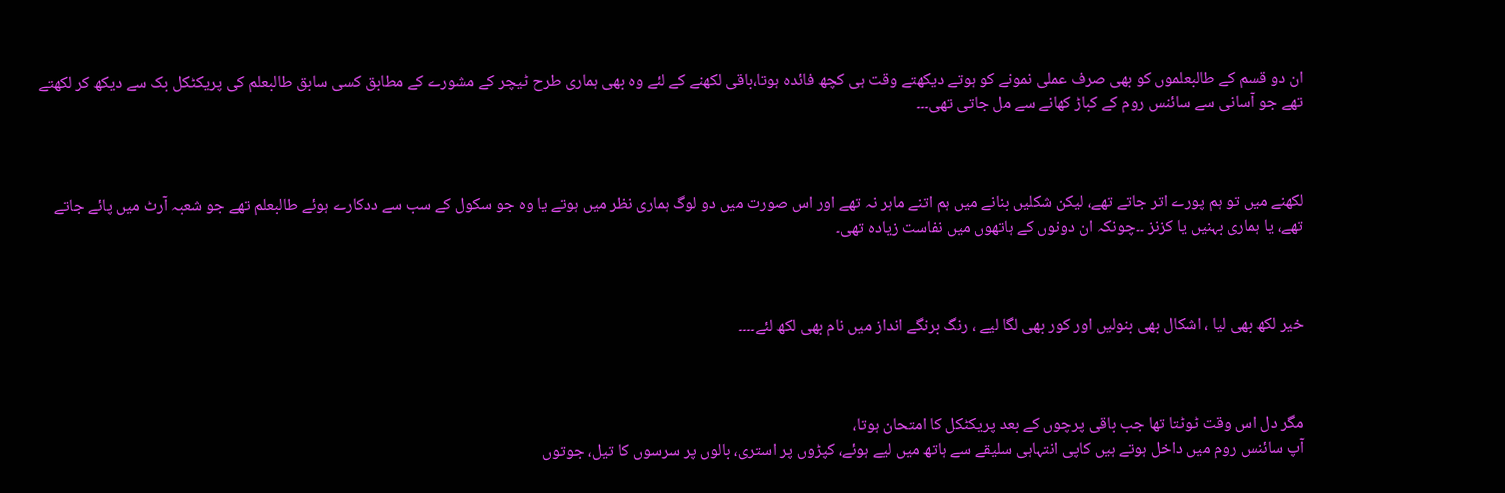ان دو قسم کے طالبعلموں کو بھی صرف عملی نمونے کو ہوتے دیکھتے وقت ہی کچھ فائدہ ہوتا،باقی لکھنے کے لئے وہ بھی ہماری طرح ٹیچر کے مشورے کے مطابق کسی سابق طالبعلم کی پریکٹکل بک سے دیکھ کر لکھتے تھے جو آسانی سے سائنس روم کے کباڑ کھانے سے مل جاتی تھی۔۔۔



لکھنے میں تو ہم پورے اتر جاتے تھے، لیکن شکلیں بنانے میں ہم اتنے ماہر نہ تھے اور اس صورت میں دو لوگ ہماری نظر میں ہوتے یا وہ جو سکول کے سب سے ددکارے ہوئے طالبعلم تھے جو شعبہ آرٹ میں پائے جاتے تھے، یا ہماری بہنیں یا کزنز ۔۔چونکہ ان دونوں کے ہاتھوں میں نفاست زیادہ تھی۔



خیر لکھ بھی لیا ، اشکال بھی بنولیں اور کور بھی لگا لیے ، رنگ برنگے انداز میں نام بھی لکھ لئے۔۔۔۔



مگر دل اس وقت ٹوٹتا تھا جب باقی پرچوں کے بعد پریکٹکل کا امتحان ہوتا،
آپ سائنس روم میں داخل ہوتے ہیں کاپی انتہاہی سلیقے سے ہاتھ میں لیے ہوئے، کپڑوں پر استری، بالوں پر سرسوں کا تیل، جوتوں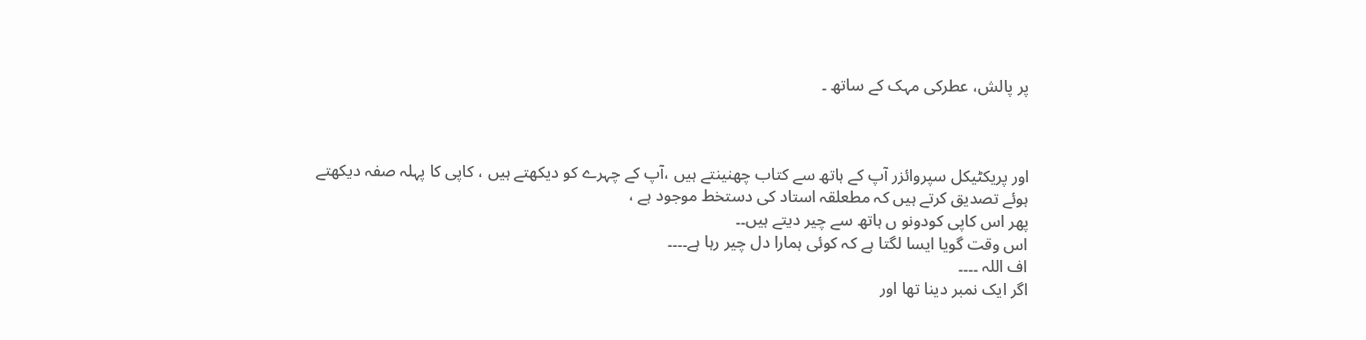پر پالش، عطرکی مہک کے ساتھ ۔



اور پریکٹیکل سپروائزر آپ کے ہاتھ سے کتاب چھنینتے ہیں ،آپ کے چہرے کو دیکھتے ہیں ، کاپی کا پہلہ صفہ دیکھتے ہوئے تصدیق کرتے ہیں کہ مطعلقہ استاد کی دستخط موجود ہے ،
پھر اس کاپی کودونو ں ہاتھ سے چیر دیتے ہیں۔۔
اس وقت گویا ایسا لگتا ہے کہ کوئی ہمارا دل چیر رہا ہے۔۔۔۔
اف اللہ ۔۔۔۔
اگر ایک نمبر دینا تھا اور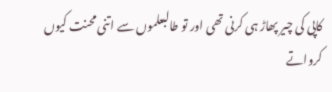کاپی کی چیر پھاڑ ہی کرنی تھی اور تو طالبعلموں سے اتنی محنت کیوں کرواتے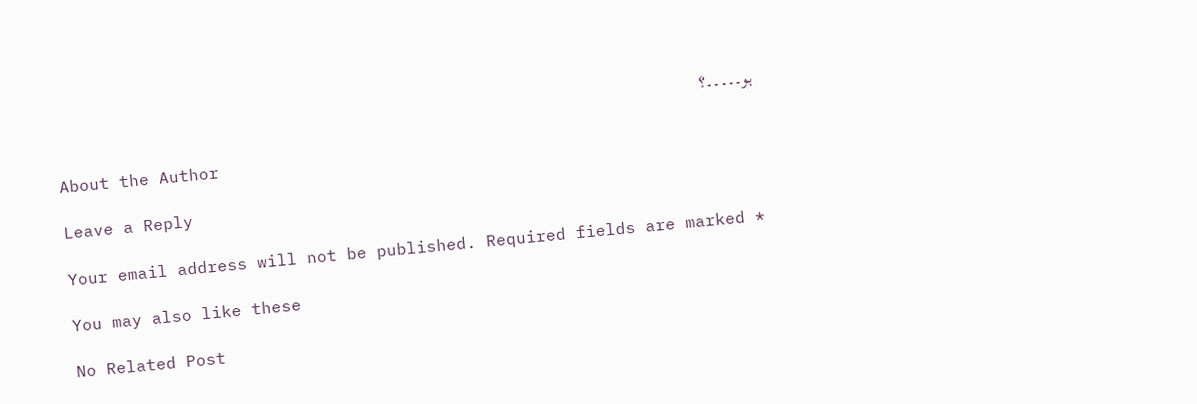ہو۔۔۔۔۔؟

About the Author

Leave a Reply

Your email address will not be published. Required fields are marked *

You may also like these

No Related Post